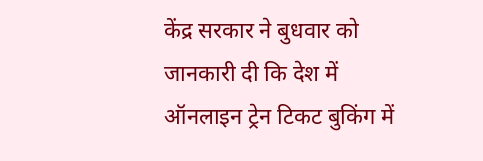केंद्र सरकार ने बुधवार को जानकारी दी कि देश में ऑनलाइन ट्रेन टिकट बुकिंग में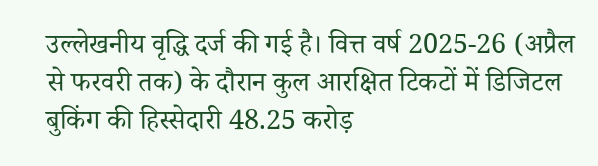उल्लेखनीय वृद्धि दर्ज की गई है। वित्त वर्ष 2025-26 (अप्रैल से फरवरी तक) के दौरान कुल आरक्षित टिकटों में डिजिटल बुकिंग की हिस्सेदारी 48.25 करोड़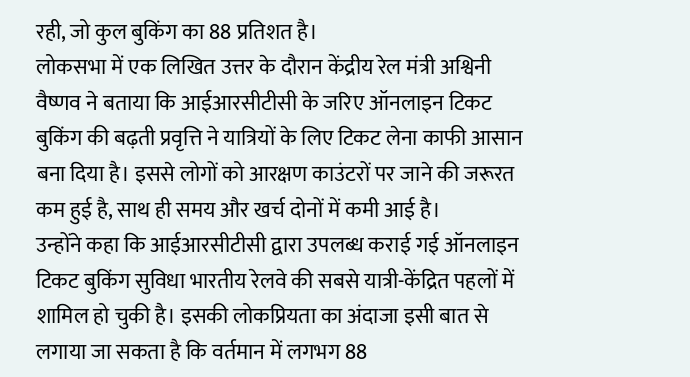रही, जो कुल बुकिंग का 88 प्रतिशत है।
लोकसभा में एक लिखित उत्तर के दौरान केंद्रीय रेल मंत्री अश्विनी वैष्णव ने बताया कि आईआरसीटीसी के जरिए ऑनलाइन टिकट बुकिंग की बढ़ती प्रवृत्ति ने यात्रियों के लिए टिकट लेना काफी आसान बना दिया है। इससे लोगों को आरक्षण काउंटरों पर जाने की जरूरत कम हुई है, साथ ही समय और खर्च दोनों में कमी आई है।
उन्होंने कहा कि आईआरसीटीसी द्वारा उपलब्ध कराई गई ऑनलाइन टिकट बुकिंग सुविधा भारतीय रेलवे की सबसे यात्री-केंद्रित पहलों में शामिल हो चुकी है। इसकी लोकप्रियता का अंदाजा इसी बात से लगाया जा सकता है कि वर्तमान में लगभग 88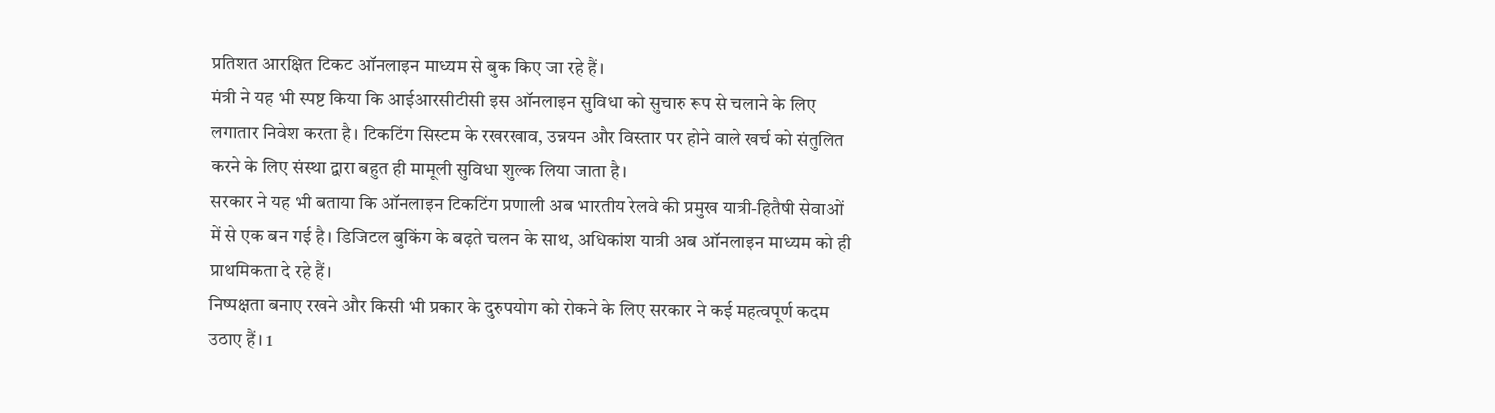प्रतिशत आरक्षित टिकट ऑनलाइन माध्यम से बुक किए जा रहे हैं।
मंत्री ने यह भी स्पष्ट किया कि आईआरसीटीसी इस ऑनलाइन सुविधा को सुचारु रूप से चलाने के लिए लगातार निवेश करता है। टिकटिंग सिस्टम के रखरखाव, उन्नयन और विस्तार पर होने वाले खर्च को संतुलित करने के लिए संस्था द्वारा बहुत ही मामूली सुविधा शुल्क लिया जाता है।
सरकार ने यह भी बताया कि ऑनलाइन टिकटिंग प्रणाली अब भारतीय रेलवे की प्रमुख यात्री-हितैषी सेवाओं में से एक बन गई है। डिजिटल बुकिंग के बढ़ते चलन के साथ, अधिकांश यात्री अब ऑनलाइन माध्यम को ही प्राथमिकता दे रहे हैं।
निष्पक्षता बनाए रखने और किसी भी प्रकार के दुरुपयोग को रोकने के लिए सरकार ने कई महत्वपूर्ण कदम उठाए हैं। 1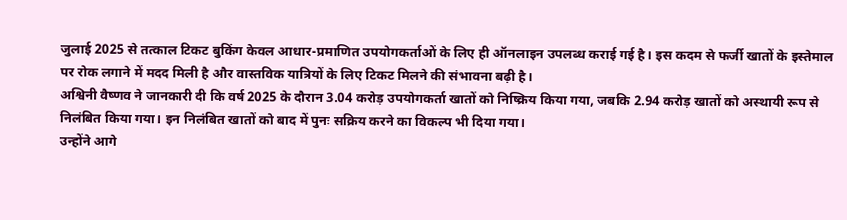जुलाई 2025 से तत्काल टिकट बुकिंग केवल आधार-प्रमाणित उपयोगकर्ताओं के लिए ही ऑनलाइन उपलब्ध कराई गई है। इस कदम से फर्जी खातों के इस्तेमाल पर रोक लगाने में मदद मिली है और वास्तविक यात्रियों के लिए टिकट मिलने की संभावना बढ़ी है।
अश्विनी वैष्णव ने जानकारी दी कि वर्ष 2025 के दौरान 3.04 करोड़ उपयोगकर्ता खातों को निष्क्रिय किया गया, जबकि 2.94 करोड़ खातों को अस्थायी रूप से निलंबित किया गया। इन निलंबित खातों को बाद में पुनः सक्रिय करने का विकल्प भी दिया गया।
उन्होंने आगे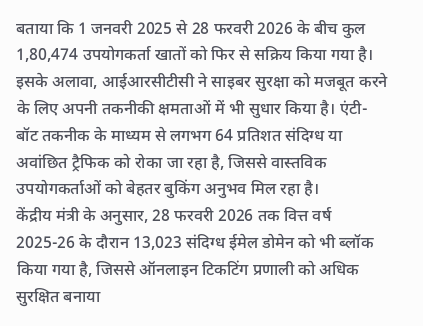बताया कि 1 जनवरी 2025 से 28 फरवरी 2026 के बीच कुल 1,80,474 उपयोगकर्ता खातों को फिर से सक्रिय किया गया है।
इसके अलावा, आईआरसीटीसी ने साइबर सुरक्षा को मजबूत करने के लिए अपनी तकनीकी क्षमताओं में भी सुधार किया है। एंटी-बॉट तकनीक के माध्यम से लगभग 64 प्रतिशत संदिग्ध या अवांछित ट्रैफिक को रोका जा रहा है, जिससे वास्तविक उपयोगकर्ताओं को बेहतर बुकिंग अनुभव मिल रहा है।
केंद्रीय मंत्री के अनुसार, 28 फरवरी 2026 तक वित्त वर्ष 2025-26 के दौरान 13,023 संदिग्ध ईमेल डोमेन को भी ब्लॉक किया गया है, जिससे ऑनलाइन टिकटिंग प्रणाली को अधिक सुरक्षित बनाया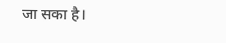जा सका है।